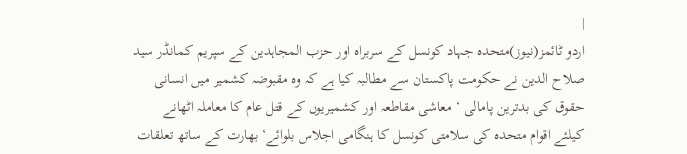|
اردو ٹائمز(نیوز)متحدہ جہاد کونسل کے سربراہ اور حزب المجاہدین کے سپریم کمانڈر سید صلاح الدین نے حکومت پاکستان سے مطالبہ کیا ہے کہ وہ مقبوضہ کشمیر میں انسانی حقوق کی بدترین پامالی ‘ معاشی مقاطعہ اور کشمیریوں کے قتل عام کا معاملہ اٹھانے کیلئے اقوام متحدہ کی سلامتی کونسل کا ہنگامی اجلاس بلوائے‘ بھارت کے ساتھ تعلقات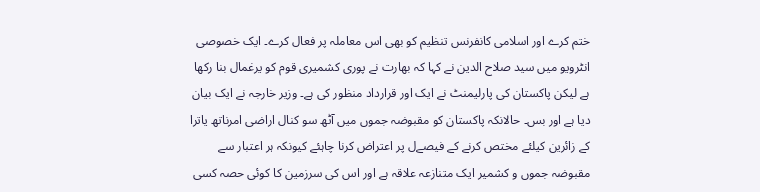ختم کرے اور اسلامی کانفرنس تنظیم کو بھی اس معاملہ پر فعال کرے۔ ایک خصوصی انٹرویو میں سید صلاح الدین نے کہا کہ بھارت نے پوری کشمیری قوم کو یرغمال بنا رکھا ہے لیکن پاکستان کی پارلیمنٹ نے ایک اور قرارداد منظور کی ہے۔ وزیر خارجہ نے ایک بیان دیا ہے اور بس۔ حالانکہ پاکستان کو مقبوضہ جموں میں آٹھ سو کنال اراضی امرناتھ یاترا کے زائرین کیلئے مختص کرنے کے فیصےل پر اعتراض کرنا چاہئے کیونکہ ہر اعتبار سے مقبوضہ جموں و کشمیر ایک متنازعہ علاقہ ہے اور اس کی سرزمین کا کوئی حصہ کسی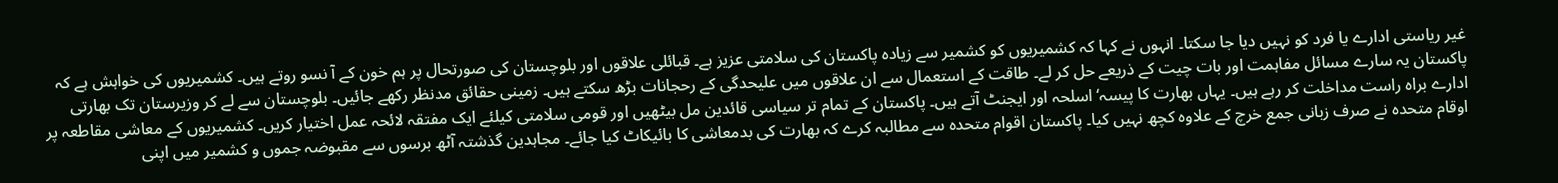غیر ریاستی ادارے یا فرد کو نہیں دیا جا سکتا۔ انہوں نے کہا کہ کشمیریوں کو کشمیر سے زیادہ پاکستان کی سلامتی عزیز ہے۔ قبائلی علاقوں اور بلوچستان کی صورتحال پر ہم خون کے آ نسو روتے ہیں۔ کشمیریوں کی خواہش ہے کہ پاکستان یہ سارے مسائل مفاہمت اور بات چیت کے ذریعے حل کر لے۔ طاقت کے استعمال سے ان علاقوں میں علیحدگی کے رحجانات بڑھ سکتے ہیں۔ زمینی حقائق مدنظر رکھے جائیں۔ بلوچستان سے لے کر وزیرستان تک بھارتی ادارے براہ راست مداخلت کر رہے ہیں۔ یہاں بھارت کا پیسہ‘ اسلحہ اور ایجنٹ آتے ہیں۔ پاکستان کے تمام تر سیاسی قائدین مل بیٹھیں اور قومی سلامتی کیلئے ایک مفتقہ لائحہ عمل اختیار کریں۔ کشمیریوں کے معاشی مقاطعہ پر اوقام متحدہ نے صرف زبانی جمع خرچ کے علاوہ کچھ نہیں کیا۔ پاکستان اقوام متحدہ سے مطالبہ کرے کہ بھارت کی بدمعاشی کا بائیکاٹ کیا جائے۔ مجاہدین گذشتہ آٹھ برسوں سے مقبوضہ جموں و کشمیر میں اپنی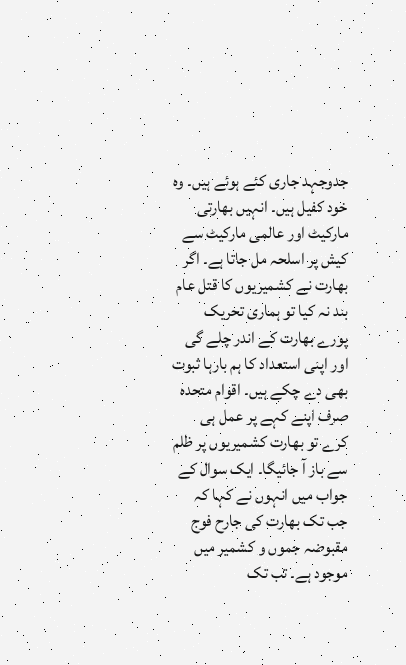جدوجہد جاری کئے ہوئے ہیں۔ وہ خود کفیل ہیں۔ انہیں بھارتی مارکیٹ اور عالمی مارکیٹ سے کیش پر اسلحہ مل جاتا ہے۔ اگر بھارت نے کشمیریوں کا قتل عام بند نہ کیا تو ہماری تحریک پورے بھارت کے اندر چلے گی اور اپنی استعداد کا ہم بارہا ثبوت بھی دے چکے ہیں۔ اقوام متحدہ صرف اپنے کہے پر عمل ہی کرے تو بھارت کشمیریوں پر ظلم سے باز آ جائیگا۔ ایک سوال کے جواب میں انہوں نے کہا کہ جب تک بھارت کی جارح فوج مقبوضہ جموں و کشمیر میں موجود ہے۔ تب تک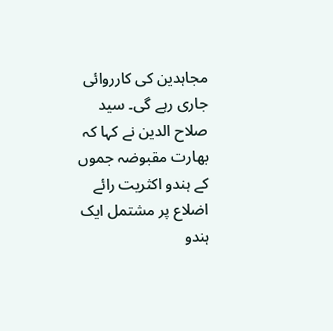مجاہدین کی کارروائی جاری رہے گی۔ سید صلاح الدین نے کہا کہ بھارت مقبوضہ جموں کے ہندو اکثریت رائے اضلاع پر مشتمل ایک ہندو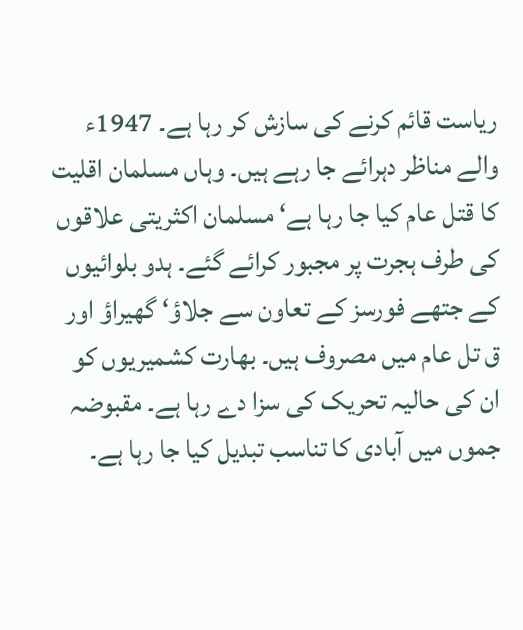ریاست قائم کرنے کی سازش کر رہا ہے۔ 1947ء والے مناظر دہرائے جا رہے ہیں۔ وہاں مسلمان اقلیت کا قتل عام کیا جا رہا ہے‘ مسلمان اکثریتی علاقوں کی طرف ہجرت پر مجبور کرائے گئے۔ ہدو بلوائیوں کے جتھے فورسز کے تعاون سے جلاؤ‘ گھیراؤ اور ق تل عام میں مصروف ہیں۔ بھارت کشمیریوں کو ان کی حالیہ تحریک کی سزا دے رہا ہے۔ مقبوضہ جموں میں آبادی کا تناسب تبدیل کیا جا رہا ہے۔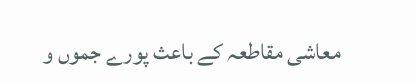معاشی مقاطعہ کے باعث پورے جموں و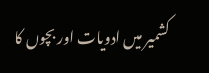کشمیر میں ادویات اور بچوں کا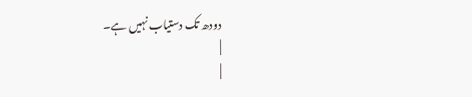دودھ تک دستیاب نہیں ہے۔
|
|